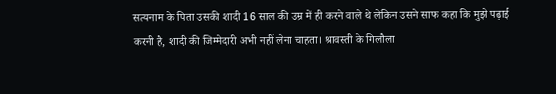सत्यनाम के पिता उसकी शादी 16 साल की उम्र में ही करने वाले थे लेकिन उसने साफ कहा कि मुझे पढ़ाई करनी है, शादी की जिम्मेदारी अभी नहीं लेना चाहता। श्रावस्ती के गिलौला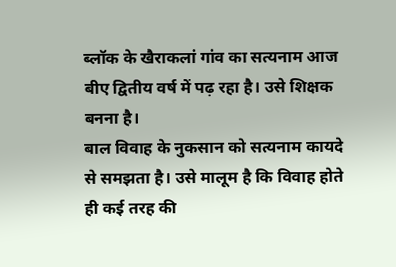ब्लॉक के खैराकलां गांव का सत्यनाम आज बीए द्वितीय वर्ष में पढ़ रहा है। उसे शिक्षक बनना है।
बाल विवाह के नुकसान को सत्यनाम कायदे से समझता है। उसे मालूम है कि विवाह होते ही कई तरह की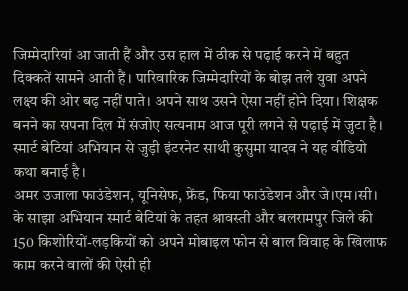जिम्मेदारियां आ जाती हैं और उस हाल में ठीक से पढ़ाई करने में बहुत दिक्कतें सामने आती हैं। पारिवारिक जिम्मेदारियों के बोझ तले युवा अपने लक्ष्य की ओर बढ़ नहीं पाते। अपने साथ उसने ऐसा नहीं होने दिया। शिक्षक बनने का सपना दिल में संजोए सत्यनाम आज पूरी लगने से पढ़ाई में जुटा है।
स्मार्ट बेटियां अभियान से जुड़ी इंटरनेट साथी कुसुमा यादव ने यह वीडियो कथा बनाई है।
अमर उजाला फाउंडेशन, यूनिसेफ, फ्रेंड, फिया फाउंडेशन और जे।एम।सी। के साझा अभियान स्मार्ट बेटियां के तहत श्रावस्ती और बलरामपुर जिले की 150 किशोरियों-लड़कियों को अपने मोबाइल फोन से बाल विवाह के खिलाफ काम करने वालों की ऐसी ही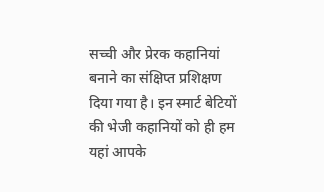सच्ची और प्रेरक कहानियां बनाने का संक्षिप्त प्रशिक्षण दिया गया है। इन स्मार्ट बेटियों की भेजी कहानियों को ही हम यहां आपके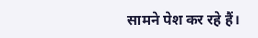सामने पेश कर रहे हैं।